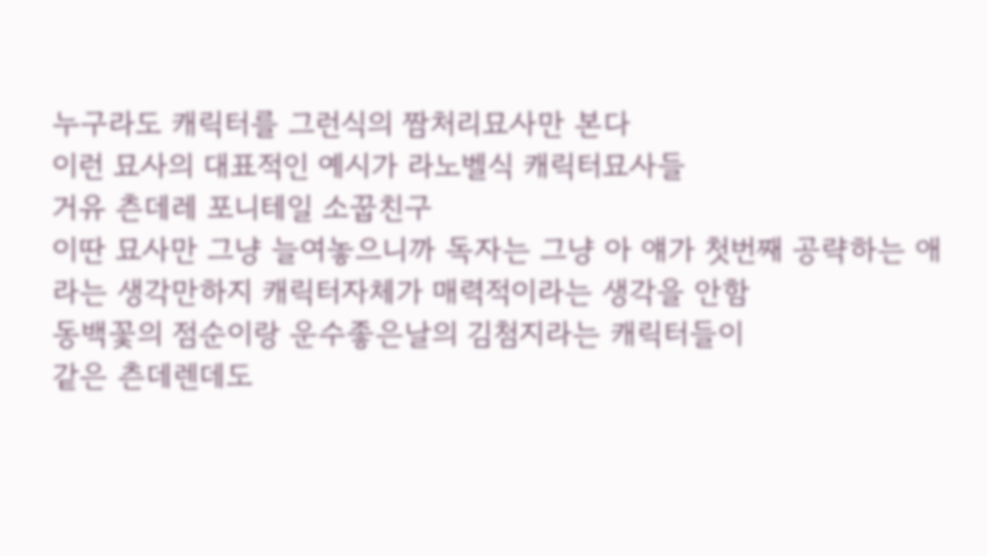누구라도 캐릭터를 그런식의 짬처리묘사만 본다
이런 묘사의 대표적인 예시가 라노벨식 캐릭터묘사들
거유 츤데레 포니테일 소꿉친구
이딴 묘사만 그냥 늘여놓으니까 독자는 그냥 아 얘가 첫번째 공략하는 애라는 생각만하지 캐릭터자체가 매력적이라는 생각을 안함
동백꽃의 점순이랑 운수좋은날의 김첨지라는 캐릭터들이
같은 츤데렌데도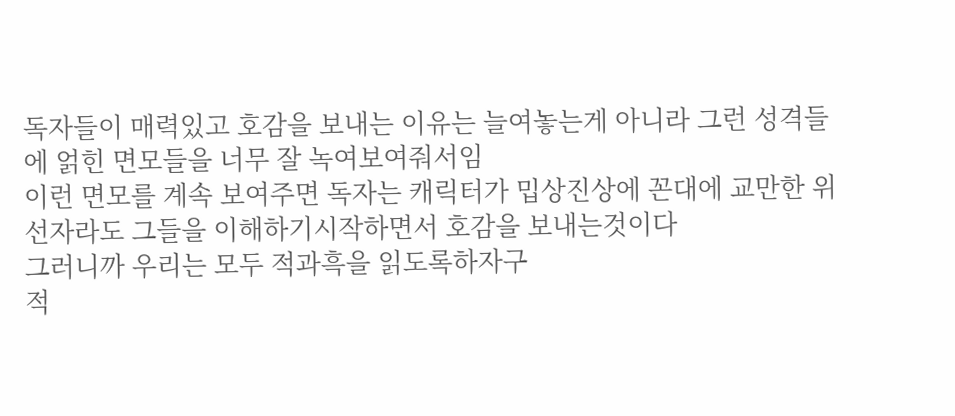독자들이 매력있고 호감을 보내는 이유는 늘여놓는게 아니라 그런 성격들에 얽힌 면모들을 너무 잘 녹여보여줘서임
이런 면모를 계속 보여주면 독자는 캐릭터가 밉상진상에 꼰대에 교만한 위선자라도 그들을 이해하기시작하면서 호감을 보내는것이다
그러니까 우리는 모두 적과흑을 읽도록하자구
적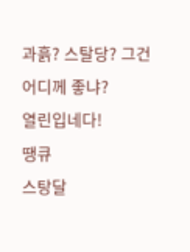과흙? 스탈당? 그건 어디께 좋냐?
열린입네다!
땡큐
스탕달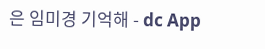은 임미경 기억해 - dc App